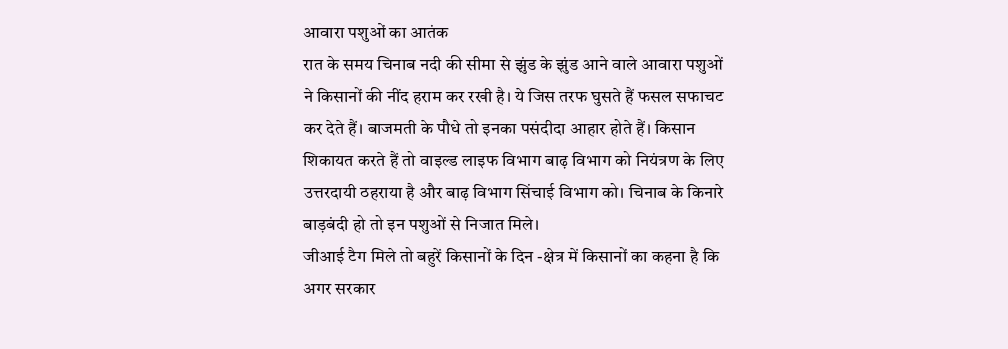आवारा पशुओं का आतंक
रात के समय चिनाब नदी की सीमा से झुंड के झुंड आने वाले आवारा पशुओं ने किसानों की नींद हराम कर रखी है। ये जिस तरफ घुसते हैं फसल सफाचट कर देते हैं। बाजमती के पौधे तो इनका पसंदीदा आहार होते हैं। किसान शिकायत करते हैं तो वाइल्ड लाइफ विभाग बाढ़ विभाग को नियंत्रण के लिए उत्तरदायी ठहराया है और बाढ़ विभाग सिंचाई विभाग को। चिनाब के किनारे बाड़बंदी हो तो इन पशुओं से निजात मिले।
जीआई टैग मिले तो बहुरें किसानों के दिन -क्षेत्र में किसानों का कहना है कि अगर सरकार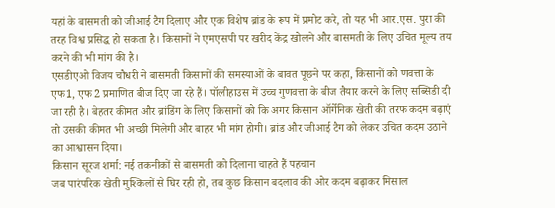यहां के बासमती को जीआई टैग दिलाए और एक विशेष ब्रांड के रूप में प्रमोट करे, तो यह भी आर.एस. पुरा की तरह विश्व प्रसिद्ध हो सकता है। किसानों ने एमएसपी पर खरीद केंद्र खोलने और बासमती के लिए उचित मूल्य तय करने की भी मांग की है।
एसडीएओ विजय चौधरी ने बासमती किसानों की समस्याओं के बावत पूछने पर कहा, किसानों को णवत्ता के एफ1, एफ2 प्रमाणित बीज दिए जा रहे हैं। पॉलीहाउस में उच्च गुणवत्ता के बीज तैयार करने के लिए सब्सिडी दी जा रही है। बेहतर कीमत और ब्रांडिंग के लिए किसानों को कि अगर किसान ऑर्गेनिक खेती की तरफ कदम बढ़ाएं तो उसकी कीमत भी अच्छी मिलेगी और बाहर भी मांग होगी। ब्रांड और जीआई टैग को लेकर उचित कदम उठाने का आश्वासन दिया।
किसान सूरज शर्मा: नई तकनीकों से बासमती को दिलाना चाहते हैं पहचान
जब पारंपरिक खेती मुश्किलों से घिर रही हो, तब कुछ किसान बदलाव की ओर कदम बढ़ाकर मिसाल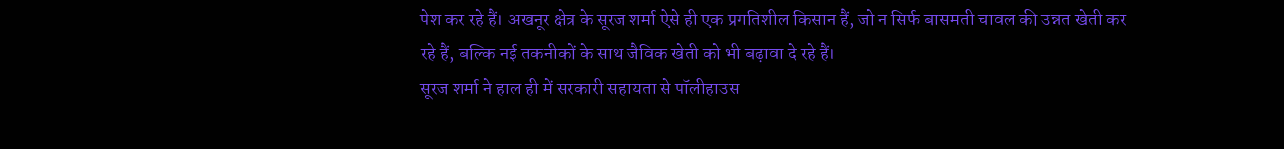पेश कर रहे हैं। अखनूर क्षेत्र के सूरज शर्मा ऐसे ही एक प्रगतिशील किसान हैं, जो न सिर्फ बासमती चावल की उन्नत खेती कर रहे हैं, बल्कि नई तकनीकों के साथ जैविक खेती को भी बढ़ावा दे रहे हैं।
सूरज शर्मा ने हाल ही में सरकारी सहायता से पॉलीहाउस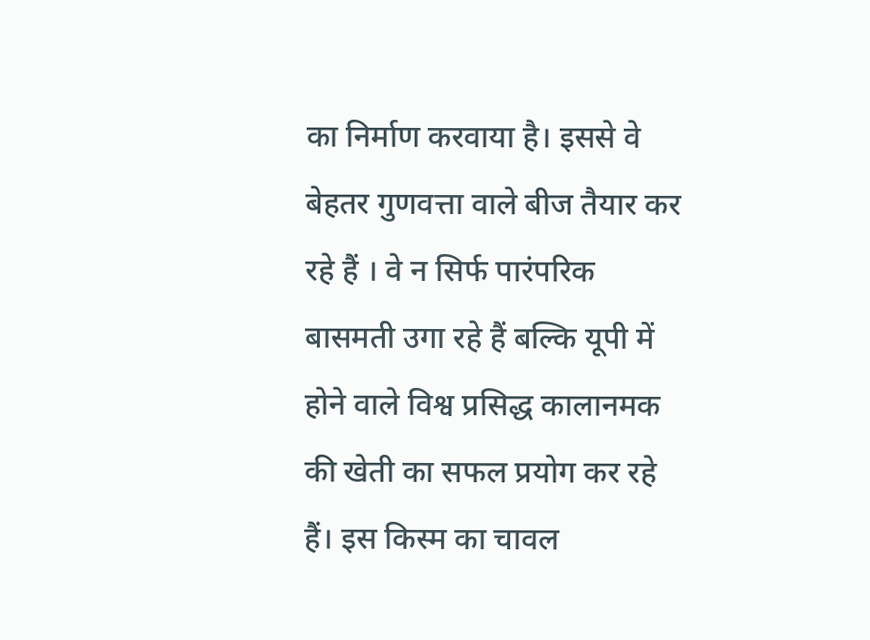का निर्माण करवाया है। इससे वे बेहतर गुणवत्ता वाले बीज तैयार कर रहे हैं । वे न सिर्फ पारंपरिक बासमती उगा रहे हैं बल्कि यूपी में होने वाले विश्व प्रसिद्ध कालानमक की खेती का सफल प्रयोग कर रहे हैं। इस किस्म का चावल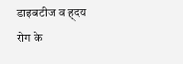डाइबटीज व ह्दय रोग के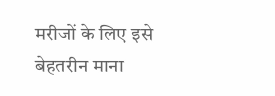मरीजों के लिए इसे बेहतरीन माना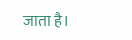जाता है।